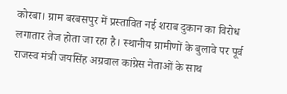कोरबा। ग्राम बरबसपुर में प्रस्तावित नई शराब दुकान का विरोध लगातार तेज होता जा रहा है। स्थानीय ग्रामीणों के बुलावे पर पूर्व राजस्व मंत्री जयसिंह अग्रवाल कांग्रेस नेताओं के साथ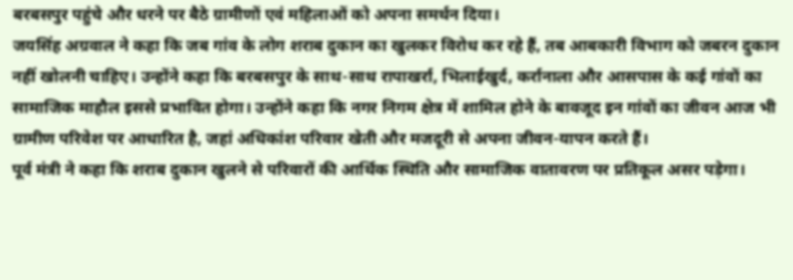बरबसपुर पहुंचे और धरने पर बैठे ग्रामीणों एवं महिलाओं को अपना समर्थन दिया।
जयसिंह अग्रवाल ने कहा कि जब गांव के लोग शराब दुकान का खुलकर विरोध कर रहे हैं, तब आबकारी विभाग को जबरन दुकान नहीं खोलनी चाहिए। उन्होंने कहा कि बरबसपुर के साथ-साथ रापाखर्रा, भिलाईखुर्द, कर्रानाला और आसपास के कई गांवों का सामाजिक माहौल इससे प्रभावित होगा। उन्होंने कहा कि नगर निगम क्षेत्र में शामिल होने के बावजूद इन गांवों का जीवन आज भी ग्रामीण परिवेश पर आधारित है, जहां अधिकांश परिवार खेती और मजदूरी से अपना जीवन-यापन करते हैं।
पूर्व मंत्री ने कहा कि शराब दुकान खुलने से परिवारों की आर्थिक स्थिति और सामाजिक वातावरण पर प्रतिकूल असर पड़ेगा।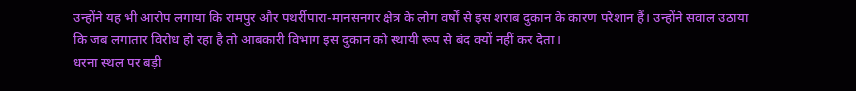उन्होंने यह भी आरोप लगाया कि रामपुर और पथर्रीपारा-मानसनगर क्षेत्र के लोग वर्षों से इस शराब दुकान के कारण परेशान हैं। उन्होंने सवाल उठाया कि जब लगातार विरोध हो रहा है तो आबकारी विभाग इस दुकान को स्थायी रूप से बंद क्यों नहीं कर देता।
धरना स्थल पर बड़ी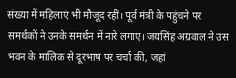संख्या में महिलाएं भी मौजूद रहीं। पूर्व मंत्री के पहुंचने पर समर्थकों ने उनके समर्थन में नारे लगाए। जयसिंह अग्रवाल ने उस भवन के मालिक से दूरभाष पर चर्चा की, जहां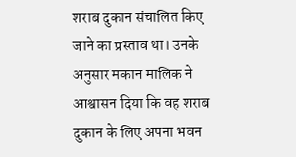शराब दुकान संचालित किए जाने का प्रस्ताव था। उनके अनुसार मकान मालिक ने आश्वासन दिया कि वह शराब दुकान के लिए अपना भवन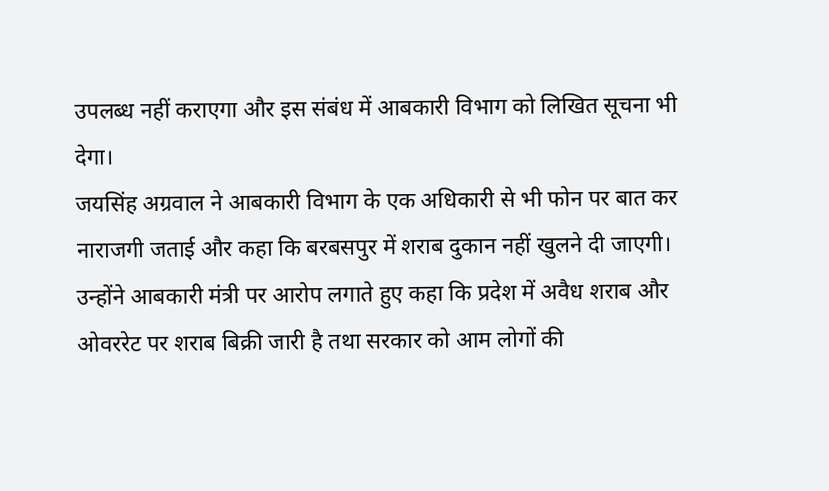उपलब्ध नहीं कराएगा और इस संबंध में आबकारी विभाग को लिखित सूचना भी देगा।
जयसिंह अग्रवाल ने आबकारी विभाग के एक अधिकारी से भी फोन पर बात कर नाराजगी जताई और कहा कि बरबसपुर में शराब दुकान नहीं खुलने दी जाएगी। उन्होंने आबकारी मंत्री पर आरोप लगाते हुए कहा कि प्रदेश में अवैध शराब और ओवररेट पर शराब बिक्री जारी है तथा सरकार को आम लोगों की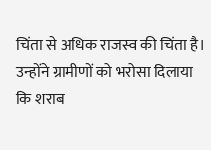चिंता से अधिक राजस्व की चिंता है।
उन्होंने ग्रामीणों को भरोसा दिलाया कि शराब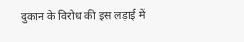दुकान के विरोध की इस लड़ाई में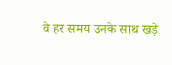वे हर समय उनके साथ खड़े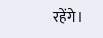रहेंगे।